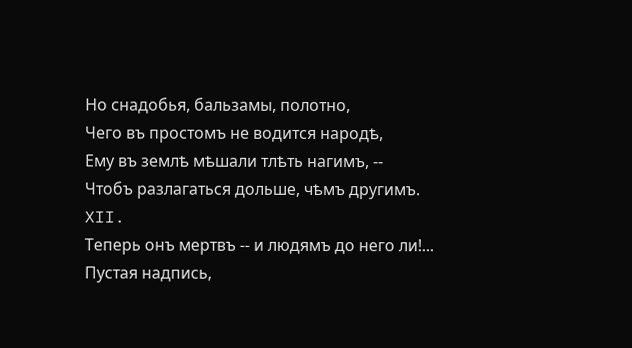Но снадобья, бальзамы, полотно,
Чего въ простомъ не водится народѣ,
Ему въ землѣ мѣшали тлѣть нагимъ, --
Чтобъ разлагаться дольше, чѣмъ другимъ.
XII.
Теперь онъ мертвъ -- и людямъ до него ли!...
Пустая надпись,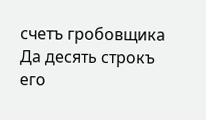счетъ гробовщика
Да десять строкъ его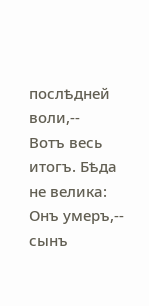послѣдней воли,--
Вотъ весь итогъ. Бѣда не велика:
Онъ умеръ,-- сынъ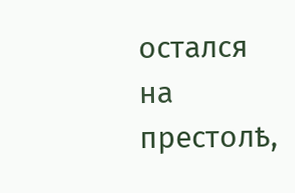остался на престолѣ,